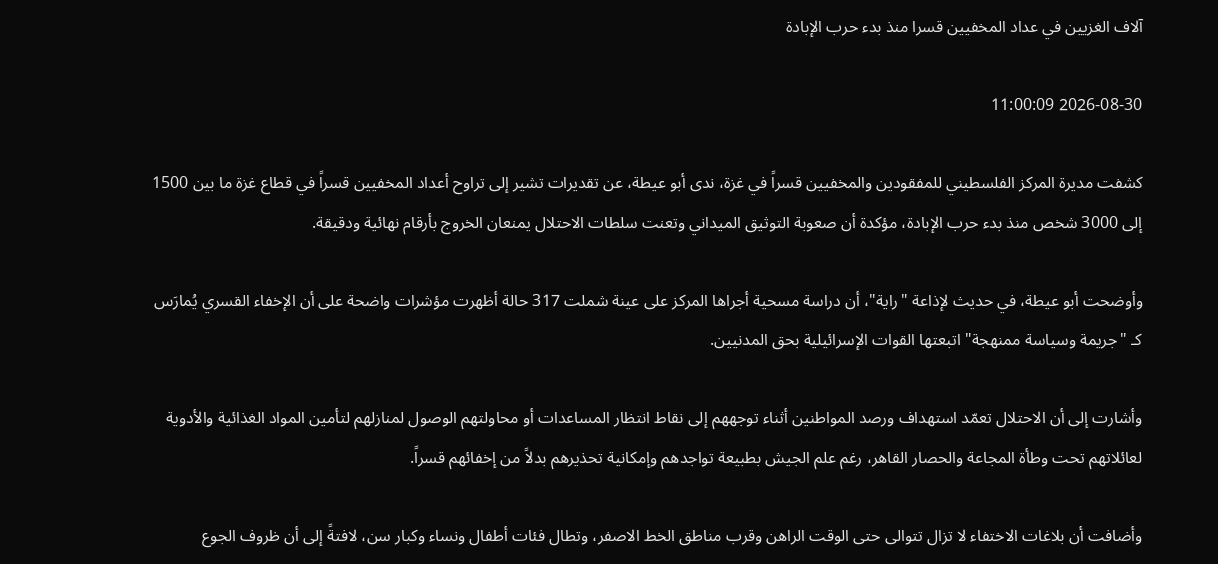آلاف الغزيين في عداد المخفيين قسرا منذ بدء حرب الإبادة

2026-08-30 11:00:09

كشفت مديرة المركز الفلسطيني للمفقودين والمخفيين قسراً في غزة، ندى أبو عيطة، عن تقديرات تشير إلى تراوح أعداد المخفيين قسراً في قطاع غزة ما بين 1500 إلى 3000 شخص منذ بدء حرب الإبادة، مؤكدة أن صعوبة التوثيق الميداني وتعنت سلطات الاحتلال يمنعان الخروج بأرقام نهائية ودقيقة.

وأوضحت أبو عيطة، في حديث لإذاعة "راية"، أن دراسة مسحية أجراها المركز على عينة شملت 317 حالة أظهرت مؤشرات واضحة على أن الإخفاء القسري يُمارَس كـ "جريمة وسياسة ممنهجة" اتبعتها القوات الإسرائيلية بحق المدنيين.

وأشارت إلى أن الاحتلال تعمّد استهداف ورصد المواطنين أثناء توجههم إلى نقاط انتظار المساعدات أو محاولتهم الوصول لمنازلهم لتأمين المواد الغذائية والأدوية لعائلاتهم تحت وطأة المجاعة والحصار القاهر، رغم علم الجيش بطبيعة تواجدهم وإمكانية تحذيرهم بدلاً من إخفائهم قسراً.

وأضافت أن بلاغات الاختفاء لا تزال تتوالى حتى الوقت الراهن وقرب مناطق الخط الاصفر، وتطال فئات أطفال ونساء وكبار سن، لافتةً إلى أن ظروف الجوع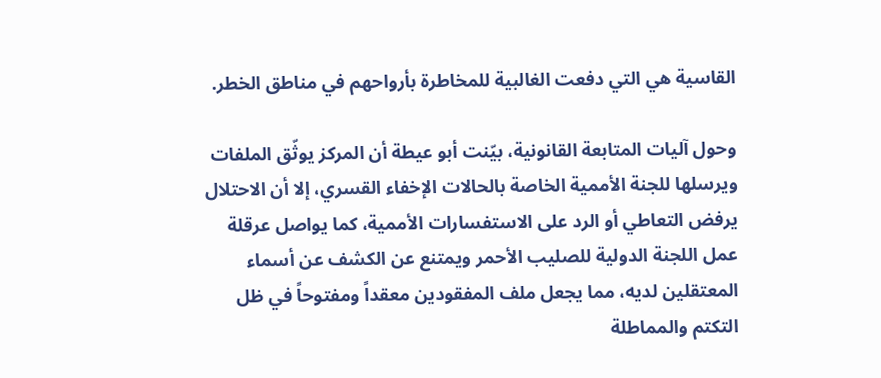القاسية هي التي دفعت الغالبية للمخاطرة بأرواحهم في مناطق الخطر.

وحول آليات المتابعة القانونية، بيّنت أبو عيطة أن المركز يوثّق الملفات ويرسلها للجنة الأممية الخاصة بالحالات الإخفاء القسري، إلا أن الاحتلال يرفض التعاطي أو الرد على الاستفسارات الأممية، كما يواصل عرقلة عمل اللجنة الدولية للصليب الأحمر ويمتنع عن الكشف عن أسماء المعتقلين لديه، مما يجعل ملف المفقودين معقداً ومفتوحاً في ظل التكتم والمماطلة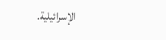الإسرائيلية.